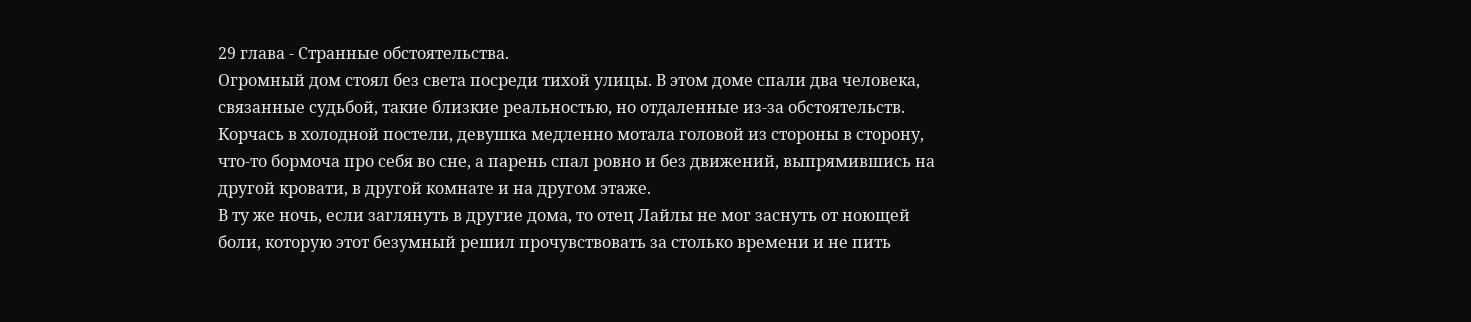29 глава - Странные обстоятельства.
Огромный дом стоял без света посреди тихой улицы. В этом доме спали два человека, связанные судьбой, такие близкие реальностью, но отдаленные из-за обстоятельств.
Корчась в холодной постели, девушка медленно мотала головой из стороны в сторону, что-то бормоча про себя во сне, а парень спал ровно и без движений, выпрямившись на другой кровати, в другой комнате и на другом этаже.
В ту же ночь, если заглянуть в другие дома, то отец Лайлы не мог заснуть от ноющей боли, которую этот безумный решил прочувствовать за столько времени и не пить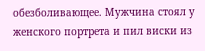обезболивающее. Мужчина стоял у женского портрета и пил виски из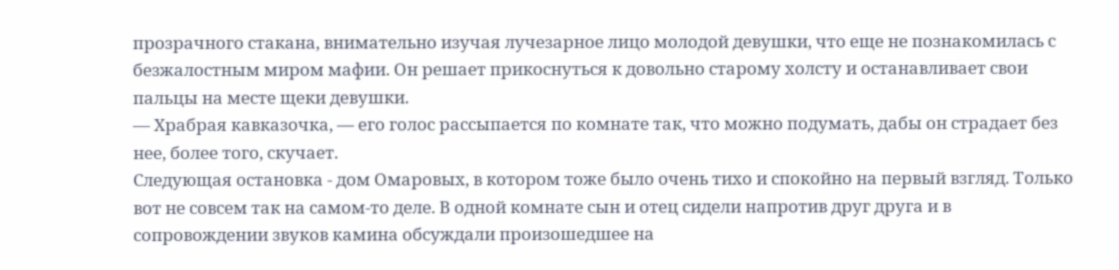прозрачного стакана, внимательно изучая лучезарное лицо молодой девушки, что еще не познакомилась с безжалостным миром мафии. Он решает прикоснуться к довольно старому холсту и останавливает свои пальцы на месте щеки девушки.
— Храбрая кавказочка, — его голос рассыпается по комнате так, что можно подумать, дабы он страдает без нее, более того, скучает.
Следующая остановка - дом Омаровых, в котором тоже было очень тихо и спокойно на первый взгляд. Только вот не совсем так на самом-то деле. В одной комнате сын и отец сидели напротив друг друга и в сопровождении звуков камина обсуждали произошедшее на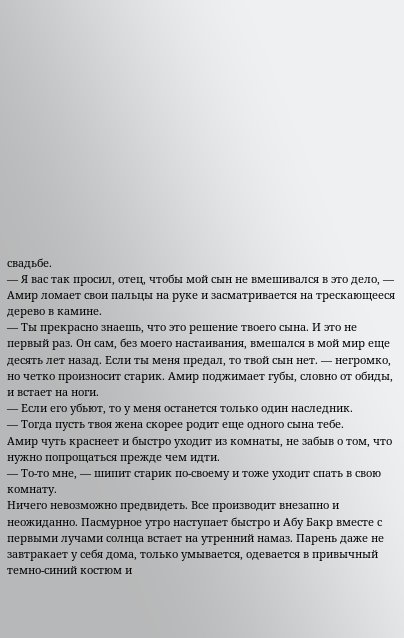свадьбе.
— Я вас так просил, отец, чтобы мой сын не вмешивался в это дело, — Амир ломает свои пальцы на руке и засматривается на трескающееся дерево в камине.
— Ты прекрасно знаешь, что это решение твоего сына. И это не первый раз. Он сам, без моего настаивания, вмешался в мой мир еще десять лет назад. Если ты меня предал, то твой сын нет. — негромко, но четко произносит старик. Амир поджимает губы, словно от обиды, и встает на ноги.
— Если его убьют, то у меня останется только один наследник.
— Тогда пусть твоя жена скорее родит еще одного сына тебе.
Амир чуть краснеет и быстро уходит из комнаты, не забыв о том, что нужно попрощаться прежде чем идти.
— То-то мне, — шипит старик по-своему и тоже уходит спать в свою комнату.
Ничего невозможно предвидеть. Все производит внезапно и неожиданно. Пасмурное утро наступает быстро и Абу Бакр вместе с первыми лучами солнца встает на утренний намаз. Парень даже не завтракает у себя дома, только умывается, одевается в привычный темно-синий костюм и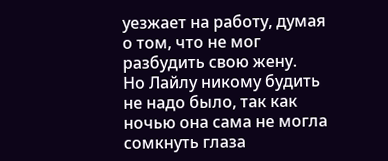уезжает на работу, думая о том, что не мог разбудить свою жену.
Но Лайлу никому будить не надо было, так как ночью она сама не могла сомкнуть глаза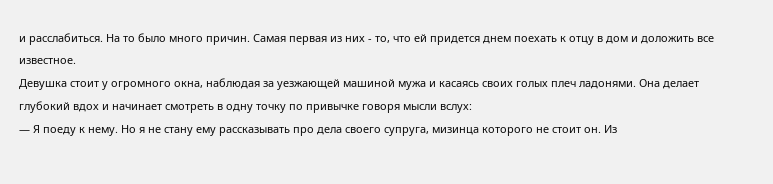и расслабиться. На то было много причин. Самая первая из них - то, что ей придется днем поехать к отцу в дом и доложить все известное.
Девушка стоит у огромного окна, наблюдая за уезжающей машиной мужа и касаясь своих голых плеч ладонями. Она делает глубокий вдох и начинает смотреть в одну точку по привычке говоря мысли вслух:
— Я поеду к нему. Но я не стану ему рассказывать про дела своего супруга, мизинца которого не стоит он. Из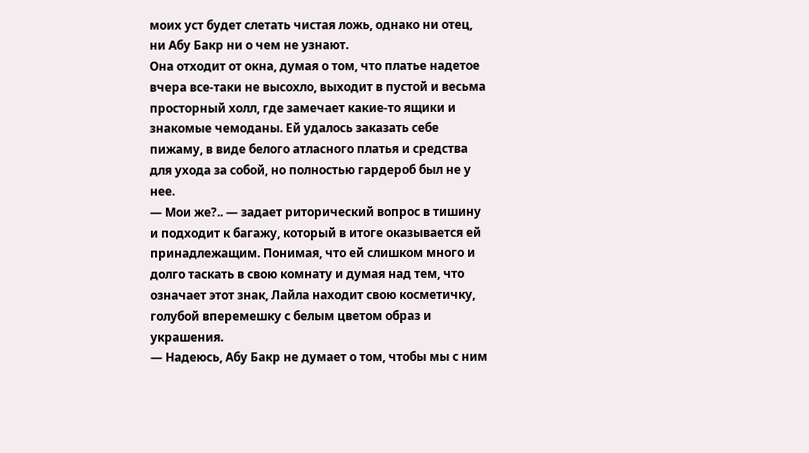моих уст будет слетать чистая ложь, однако ни отец, ни Абу Бакр ни о чем не узнают.
Она отходит от окна, думая о том, что платье надетое вчера все-таки не высохло, выходит в пустой и весьма просторный холл, где замечает какие-то ящики и знакомые чемоданы. Ей удалось заказать себе пижаму, в виде белого атласного платья и средства для ухода за собой, но полностью гардероб был не у нее.
— Мои же?.. — задает риторический вопрос в тишину и подходит к багажу, который в итоге оказывается ей принадлежащим. Понимая, что ей слишком много и долго таскать в свою комнату и думая над тем, что означает этот знак, Лайла находит свою косметичку, голубой вперемешку с белым цветом образ и украшения.
— Надеюсь, Абу Бакр не думает о том, чтобы мы с ним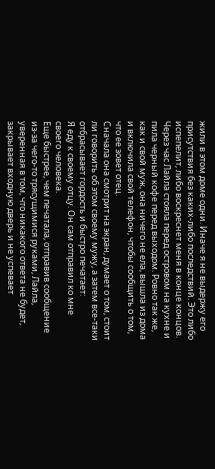жили в этом доме одни. Иначе я не выдержу его присутствия без каких-либо последствий. Это либо испепелит, либо воскреснет меня в конце концов.
Через час Лайла стояла перед островом на кухне и пила черный кофе перед выходом. Ровно так же, как и свой муж, она ничего не ела, вышла из дома и включила свой телефон, чтобы сообщить о том, что ее зовет отец.
Сначала она смотрит на экран, думает о том, стоит ли говорить об этом своему мужу, а затем все-таки отбрасывает гордость и быстро печатает:
Я еду к своему отцу. Он сам отправил ко мне своего человека.
Еще быстрее, чем печатала, отправив сообщение из-за чего-то трясущимися руками, Лайла, уверенная в том, что никакого ответа не будет, закрывает входную дверь и не успевает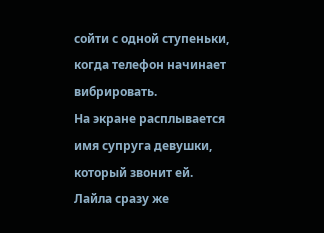сойти с одной ступеньки, когда телефон начинает вибрировать.
На экране расплывается имя супруга девушки, который звонит ей. Лайла сразу же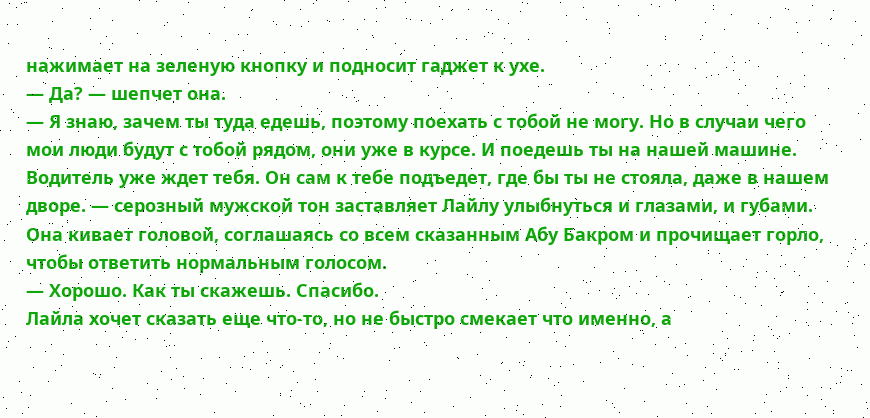нажимает на зеленую кнопку и подносит гаджет к ухе.
— Да? — шепчет она.
— Я знаю, зачем ты туда едешь, поэтому поехать с тобой не могу. Но в случаи чего мои люди будут с тобой рядом, они уже в курсе. И поедешь ты на нашей машине. Водитель уже ждет тебя. Он сам к тебе подъедет, где бы ты не стояла, даже в нашем дворе. — серозный мужской тон заставляет Лайлу улыбнуться и глазами, и губами. Она кивает головой, соглашаясь со всем сказанным Абу Бакром и прочищает горло, чтобы ответить нормальным голосом.
— Хорошо. Как ты скажешь. Спасибо.
Лайла хочет сказать еще что-то, но не быстро смекает что именно, а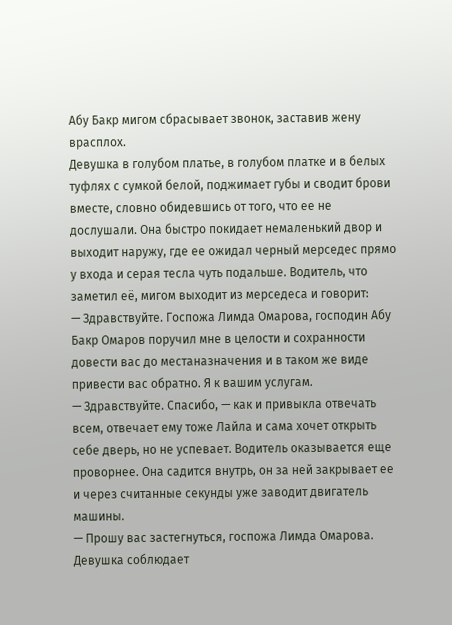Абу Бакр мигом сбрасывает звонок, заставив жену врасплох.
Девушка в голубом платье, в голубом платке и в белых туфлях с сумкой белой, поджимает губы и сводит брови вместе, словно обидевшись от того, что ее не дослушали. Она быстро покидает немаленький двор и выходит наружу, где ее ожидал черный мерседес прямо у входа и серая тесла чуть подальше. Водитель, что заметил её, мигом выходит из мерседеса и говорит:
— Здравствуйте. Госпожа Лимда Омарова, господин Абу Бакр Омаров поручил мне в целости и сохранности довести вас до местаназначения и в таком же виде привести вас обратно. Я к вашим услугам.
— Здравствуйте. Спасибо, — как и привыкла отвечать всем, отвечает ему тоже Лайла и сама хочет открыть себе дверь, но не успевает. Водитель оказывается еще проворнее. Она садится внутрь, он за ней закрывает ее и через считанные секунды уже заводит двигатель машины.
— Прошу вас застегнуться, госпожа Лимда Омарова.
Девушка соблюдает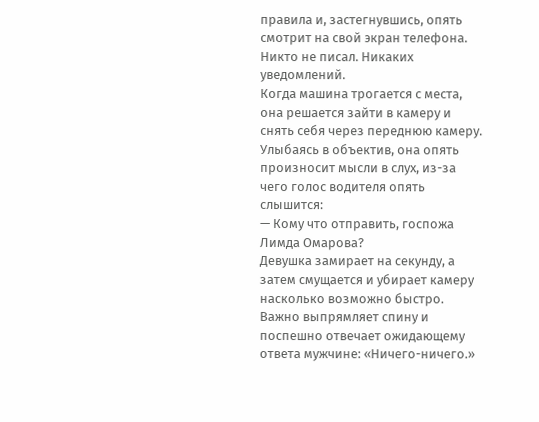правила и, застегнувшись, опять смотрит на свой экран телефона.
Никто не писал. Никаких уведомлений.
Когда машина трогается с места, она решается зайти в камеру и снять себя через переднюю камеру. Улыбаясь в объектив, она опять произносит мысли в слух, из-за чего голос водителя опять слышится:
— Кому что отправить, госпожа Лимда Омарова?
Девушка замирает на секунду, а затем смущается и убирает камеру насколько возможно быстро. Важно выпрямляет спину и поспешно отвечает ожидающему ответа мужчине: «Ничего-ничего.»